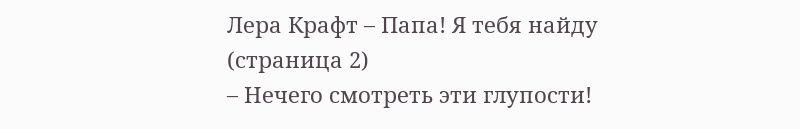Лера Крафт – Папа! Я тебя найду (страница 2)
– Нечего смотреть эти глупости!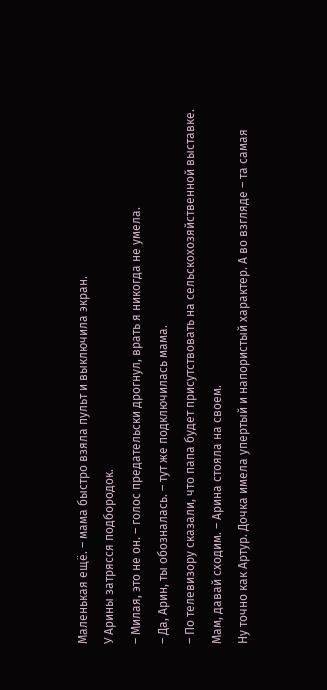Маленькая ещё. – мама быстро взяла пульт и выключила экран.
У Арины затрясся подбородок.
– Милая, это не он. – голос предательски дрогнул, врать я никогда не умела.
– Да, Арин, ты обозналась. – тут же подключилась мама.
– По телевизору сказали, что папа будет присутствовать на сельскохозяйственной выставке. Мам, давай сходим. – Арина стояла на своем.
Ну точно как Артур. Дочка имела упертый и напористый характер. А во взгляде – та самая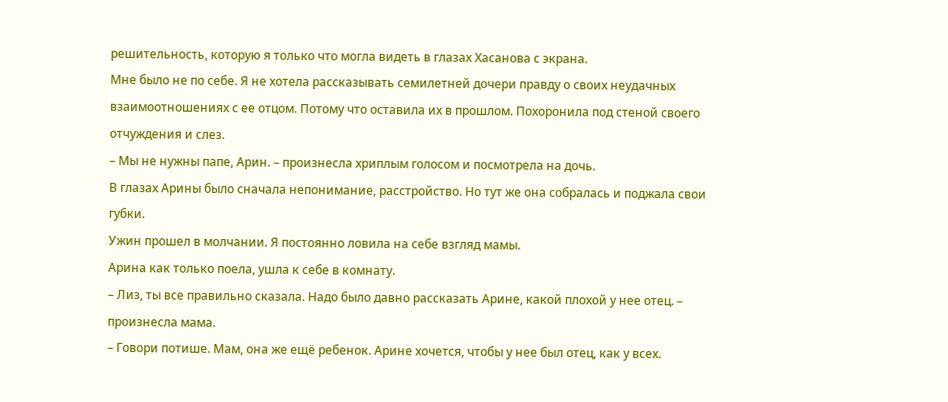решительность, которую я только что могла видеть в глазах Хасанова с экрана.
Мне было не по себе. Я не хотела рассказывать семилетней дочери правду о своих неудачных взаимоотношениях с ее отцом. Потому что оставила их в прошлом. Похоронила под стеной своего отчуждения и слез.
– Мы не нужны папе, Арин. – произнесла хриплым голосом и посмотрела на дочь.
В глазах Арины было сначала непонимание, расстройство. Но тут же она собралась и поджала свои губки.
Ужин прошел в молчании. Я постоянно ловила на себе взгляд мамы.
Арина как только поела, ушла к себе в комнату.
– Лиз, ты все правильно сказала. Надо было давно рассказать Арине, какой плохой у нее отец. – произнесла мама.
– Говори потише. Мам, она же ещё ребенок. Арине хочется, чтобы у нее был отец, как у всех.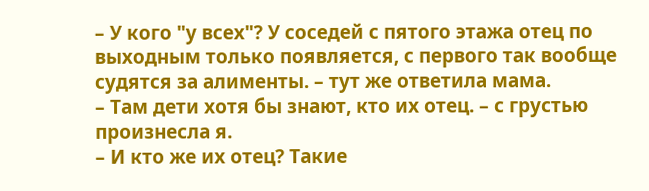– У кого "у всех"? У соседей с пятого этажа отец по выходным только появляется, с первого так вообще судятся за алименты. – тут же ответила мама.
– Там дети хотя бы знают, кто их отец. – с грустью произнесла я.
– И кто же их отец? Такие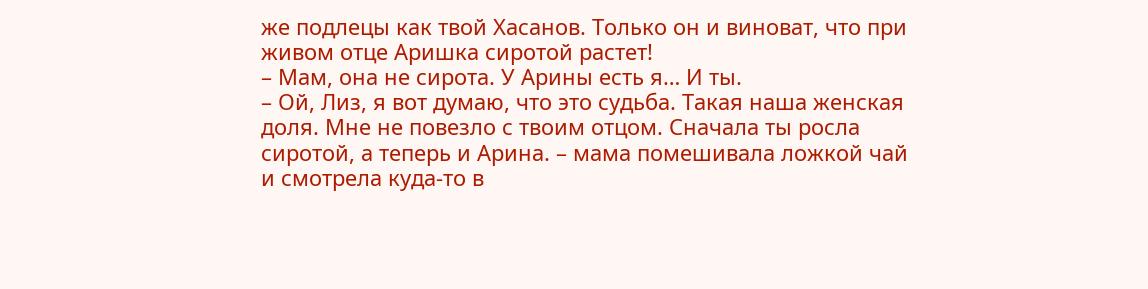же подлецы как твой Хасанов. Только он и виноват, что при живом отце Аришка сиротой растет!
– Мам, она не сирота. У Арины есть я… И ты.
– Ой, Лиз, я вот думаю, что это судьба. Такая наша женская доля. Мне не повезло с твоим отцом. Сначала ты росла сиротой, а теперь и Арина. – мама помешивала ложкой чай и смотрела куда-то в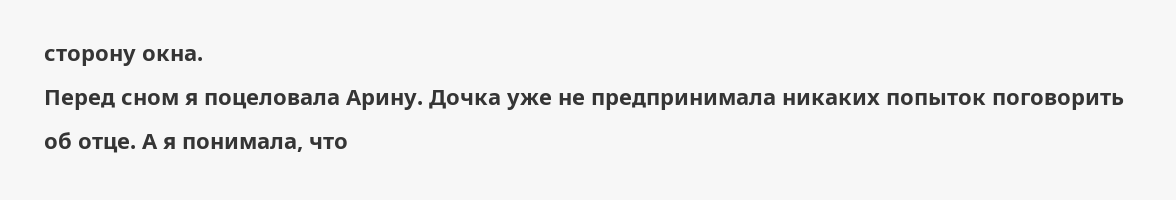сторону окна.
Перед сном я поцеловала Арину. Дочка уже не предпринимала никаких попыток поговорить об отце. А я понимала, что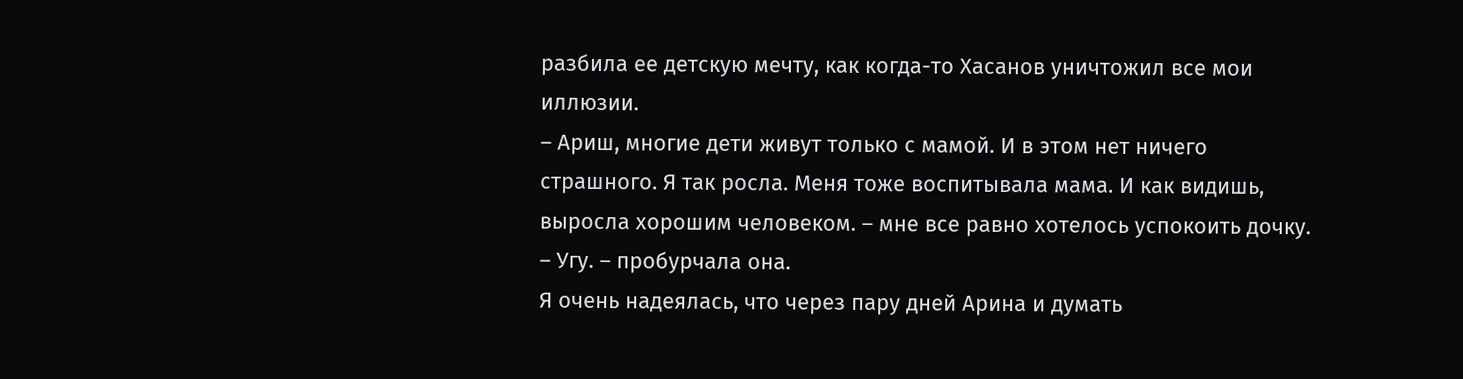разбила ее детскую мечту, как когда-то Хасанов уничтожил все мои иллюзии.
– Ариш, многие дети живут только с мамой. И в этом нет ничего страшного. Я так росла. Меня тоже воспитывала мама. И как видишь, выросла хорошим человеком. – мне все равно хотелось успокоить дочку.
– Угу. – пробурчала она.
Я очень надеялась, что через пару дней Арина и думать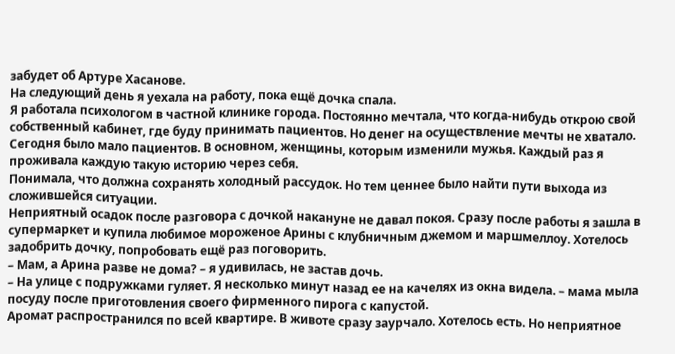забудет об Артуре Хасанове.
На следующий день я уехала на работу, пока ещё дочка спала.
Я работала психологом в частной клинике города. Постоянно мечтала, что когда-нибудь открою свой собственный кабинет, где буду принимать пациентов. Но денег на осуществление мечты не хватало.
Сегодня было мало пациентов. В основном, женщины, которым изменили мужья. Каждый раз я проживала каждую такую историю через себя.
Понимала, что должна сохранять холодный рассудок. Но тем ценнее было найти пути выхода из сложившейся ситуации.
Неприятный осадок после разговора с дочкой накануне не давал покоя. Сразу после работы я зашла в супермаркет и купила любимое мороженое Арины с клубничным джемом и маршмеллоу. Хотелось задобрить дочку, попробовать ещё раз поговорить.
– Мам, а Арина разве не дома? – я удивилась, не застав дочь.
– На улице с подружками гуляет. Я несколько минут назад ее на качелях из окна видела. – мама мыла посуду после приготовления своего фирменного пирога с капустой.
Аромат распространился по всей квартире. В животе сразу заурчало. Хотелось есть. Но неприятное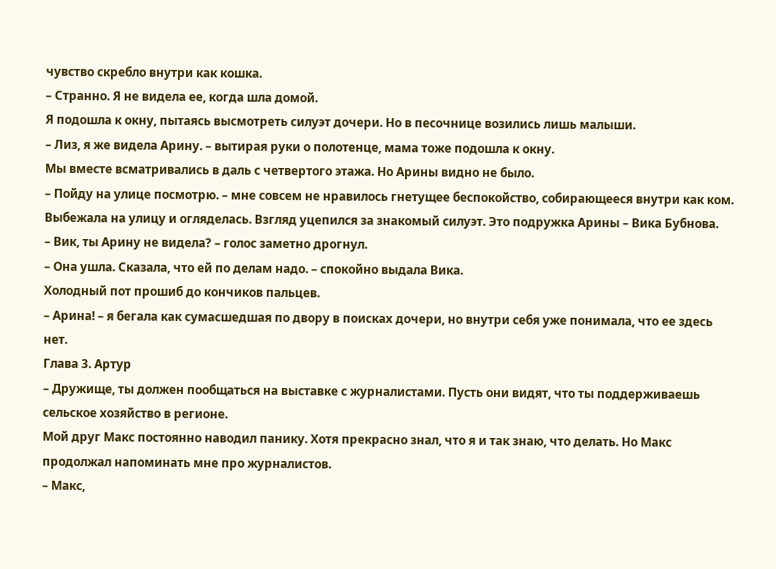чувство скребло внутри как кошка.
– Странно. Я не видела ее, когда шла домой.
Я подошла к окну, пытаясь высмотреть силуэт дочери. Но в песочнице возились лишь малыши.
– Лиз, я же видела Арину. – вытирая руки о полотенце, мама тоже подошла к окну.
Мы вместе всматривались в даль с четвертого этажа. Но Арины видно не было.
– Пойду на улице посмотрю. – мне совсем не нравилось гнетущее беспокойство, собирающееся внутри как ком.
Выбежала на улицу и огляделась. Взгляд уцепился за знакомый силуэт. Это подружка Арины – Вика Бубнова.
– Вик, ты Арину не видела? – голос заметно дрогнул.
– Она ушла. Сказала, что ей по делам надо. – спокойно выдала Вика.
Холодный пот прошиб до кончиков пальцев.
– Арина! – я бегала как сумасшедшая по двору в поисках дочери, но внутри себя уже понимала, что ее здесь нет.
Глава 3. Артур
– Дружище, ты должен пообщаться на выставке с журналистами. Пусть они видят, что ты поддерживаешь сельское хозяйство в регионе.
Мой друг Макс постоянно наводил панику. Хотя прекрасно знал, что я и так знаю, что делать. Но Макс продолжал напоминать мне про журналистов.
– Макс,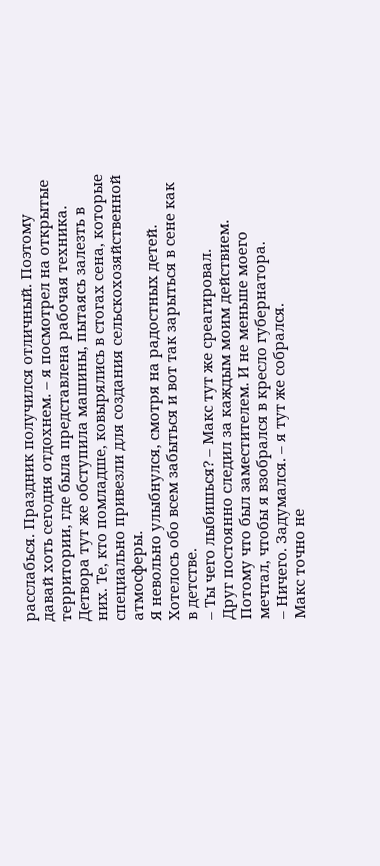расслабься. Праздник получился отличный. Поэтому давай хоть сегодня отдохнем. – я посмотрел на открытые территории, где была представлена рабочая техника.
Детвора тут же обступила машины, пытаясь залезть в них. Те, кто помладше, ковырялись в стогах сена, которые специально привезли для создания сельскохозяйственной атмосферы.
Я невольно улыбнулся, смотря на радостных детей. Хотелось обо всем забыться и вот так зарыться в сене как в детстве.
– Ты чего лыбишься? – Макс тут же среагировал.
Друг постоянно следил за каждым моим действием. Потому что был заместителем. И не меньше моего мечтал, чтобы я взобрался в кресло губернатора.
– Ничего. Задумался. – я тут же собрался.
Макс точно не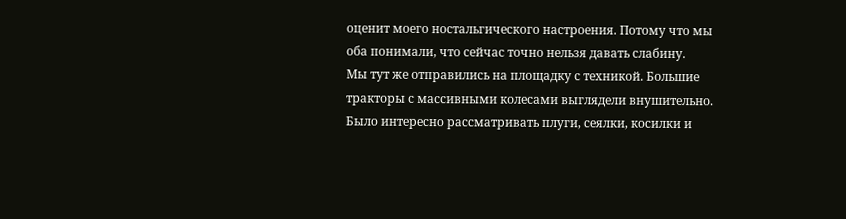оценит моего ностальгического настроения. Потому что мы оба понимали, что сейчас точно нельзя давать слабину.
Мы тут же отправились на площадку с техникой. Большие тракторы с массивными колесами выглядели внушительно. Было интересно рассматривать плуги, сеялки, косилки и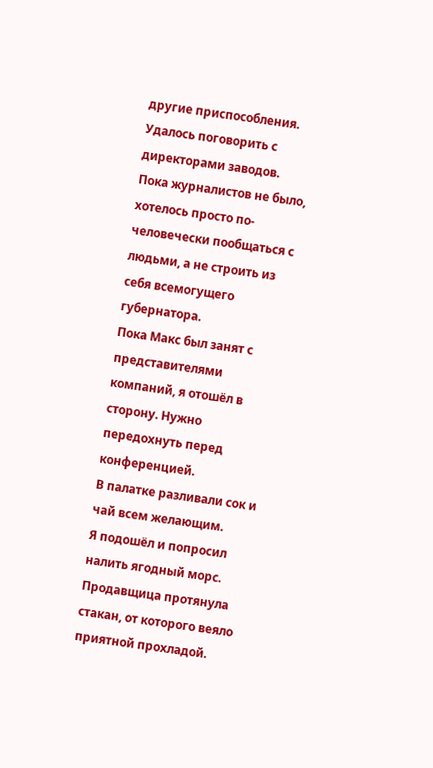другие приспособления.
Удалось поговорить с директорами заводов. Пока журналистов не было, хотелось просто по-человечески пообщаться с людьми, а не строить из себя всемогущего губернатора.
Пока Макс был занят с представителями компаний, я отошёл в сторону. Нужно передохнуть перед конференцией.
В палатке разливали сок и чай всем желающим.
Я подошёл и попросил налить ягодный морс. Продавщица протянула стакан, от которого веяло приятной прохладой.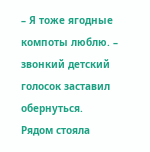– Я тоже ягодные компоты люблю. – звонкий детский голосок заставил обернуться.
Рядом стояла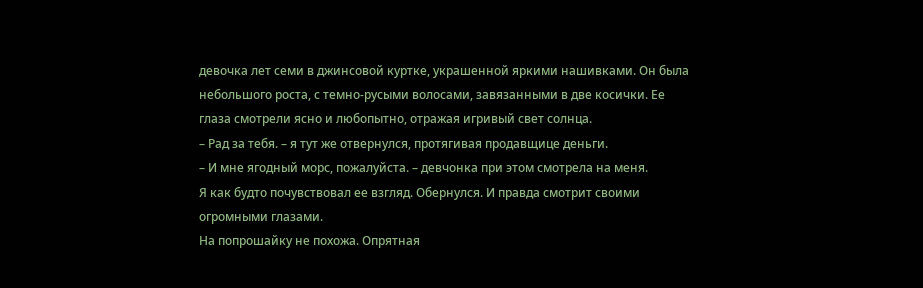девочка лет семи в джинсовой куртке, украшенной яркими нашивками. Он была небольшого роста, с темно-русыми волосами, завязанными в две косички. Ее глаза смотрели ясно и любопытно, отражая игривый свет солнца.
– Рад за тебя. – я тут же отвернулся, протягивая продавщице деньги.
– И мне ягодный морс, пожалуйста. – девчонка при этом смотрела на меня.
Я как будто почувствовал ее взгляд. Обернулся. И правда смотрит своими огромными глазами.
На попрошайку не похожа. Опрятная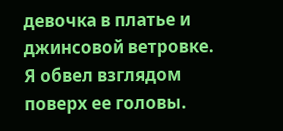девочка в платье и джинсовой ветровке.
Я обвел взглядом поверх ее головы.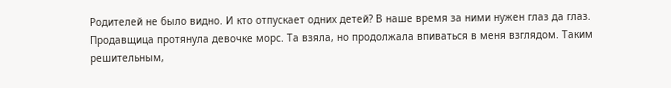Родителей не было видно. И кто отпускает одних детей? В наше время за ними нужен глаз да глаз.
Продавщица протянула девочке морс. Та взяла, но продолжала впиваться в меня взглядом. Таким решительным,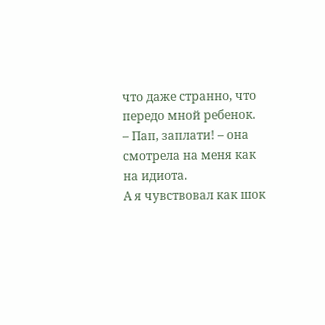что даже странно, что передо мной ребенок.
– Пап, заплати! – она смотрела на меня как на идиота.
А я чувствовал как шок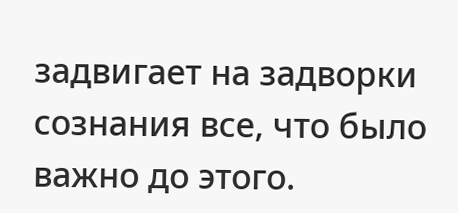задвигает на задворки сознания все, что было важно до этого.